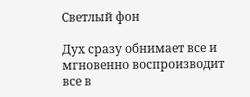Светлый фон

Дух сразу обнимает все и мгновенно воспроизводит все в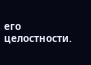его целостности.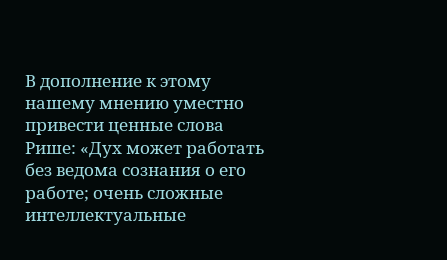В дополнение к этому нашему мнению уместно привести ценные слова Рише: «Дух может работать без ведома сознания о его работе; очень сложные интеллектуальные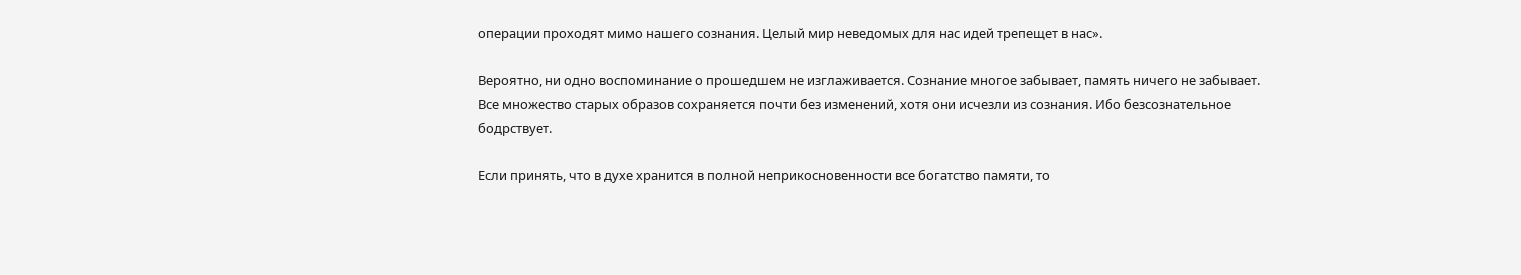операции проходят мимо нашего сознания. Целый мир неведомых для нас идей трепещет в нас».

Вероятно, ни одно воспоминание о прошедшем не изглаживается. Сознание многое забывает, память ничего не забывает. Все множество старых образов сохраняется почти без изменений, хотя они исчезли из сознания. Ибо безсознательное бодрствует.

Если принять, что в духе хранится в полной неприкосновенности все богатство памяти, то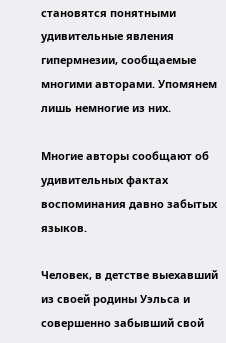становятся понятными удивительные явления гипермнезии, сообщаемые многими авторами. Упомянем лишь немногие из них.

Многие авторы сообщают об удивительных фактах воспоминания давно забытых языков.

Человек, в детстве выехавший из своей родины Уэльса и совершенно забывший свой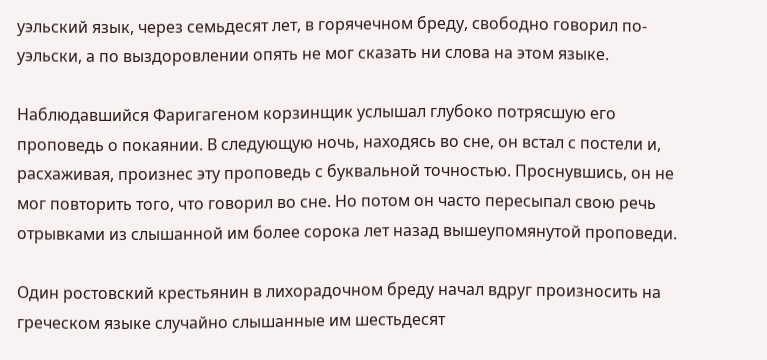уэльский язык, через семьдесят лет, в горячечном бреду, свободно говорил по-уэльски, а по выздоровлении опять не мог сказать ни слова на этом языке.

Наблюдавшийся Фаригагеном корзинщик услышал глубоко потрясшую его проповедь о покаянии. В следующую ночь, находясь во сне, он встал с постели и, расхаживая, произнес эту проповедь с буквальной точностью. Проснувшись, он не мог повторить того, что говорил во сне. Но потом он часто пересыпал свою речь отрывками из слышанной им более сорока лет назад вышеупомянутой проповеди.

Один ростовский крестьянин в лихорадочном бреду начал вдруг произносить на греческом языке случайно слышанные им шестьдесят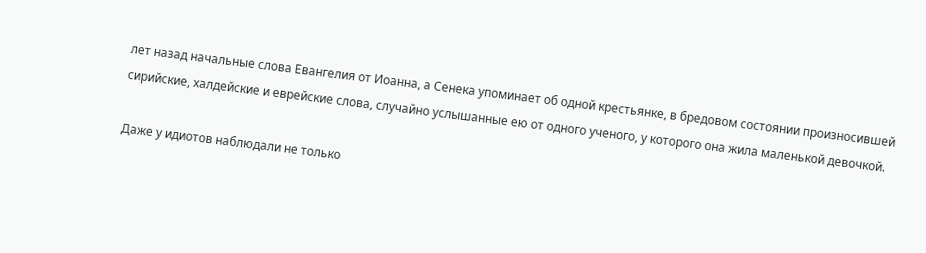лет назад начальные слова Евангелия от Иоанна, а Сенека упоминает об одной крестьянке, в бредовом состоянии произносившей сирийские, халдейские и еврейские слова, случайно услышанные ею от одного ученого, у которого она жила маленькой девочкой.

Даже у идиотов наблюдали не только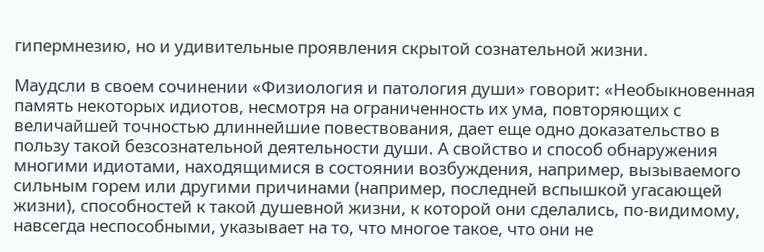гипермнезию, но и удивительные проявления скрытой сознательной жизни.

Маудсли в своем сочинении «Физиология и патология души» говорит: «Необыкновенная память некоторых идиотов, несмотря на ограниченность их ума, повторяющих с величайшей точностью длиннейшие повествования, дает еще одно доказательство в пользу такой безсознательной деятельности души. А свойство и способ обнаружения многими идиотами, находящимися в состоянии возбуждения, например, вызываемого сильным горем или другими причинами (например, последней вспышкой угасающей жизни), способностей к такой душевной жизни, к которой они сделались, по-видимому, навсегда неспособными, указывает на то, что многое такое, что они не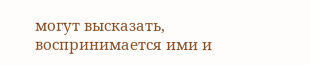могут высказать, воспринимается ими и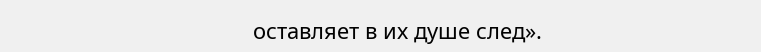оставляет в их душе след».